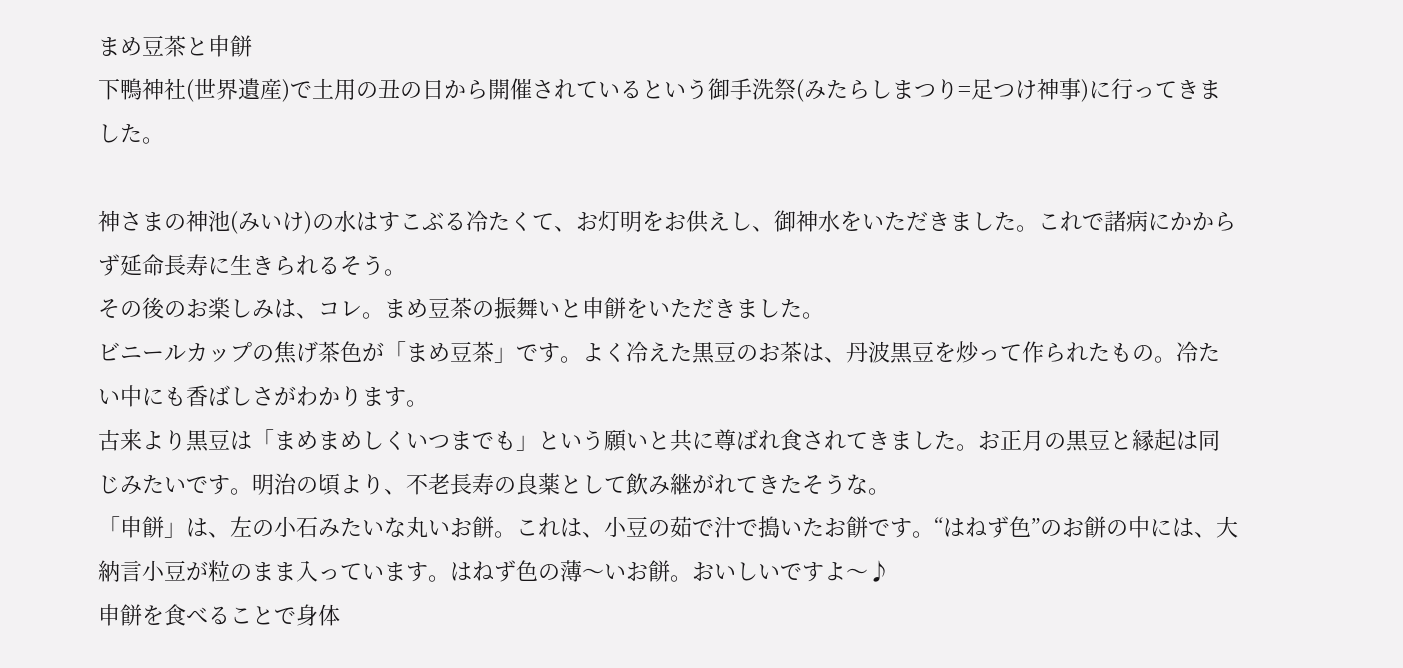まめ豆茶と申餅
下鴨神社(世界遺産)で土用の丑の日から開催されているという御手洗祭(みたらしまつり=足つけ神事)に行ってきました。

神さまの神池(みいけ)の水はすこぶる冷たくて、お灯明をお供えし、御神水をいただきました。これで諸病にかからず延命長寿に生きられるそう。
その後のお楽しみは、コレ。まめ豆茶の振舞いと申餅をいただきました。
ビニールカップの焦げ茶色が「まめ豆茶」です。よく冷えた黒豆のお茶は、丹波黒豆を炒って作られたもの。冷たい中にも香ばしさがわかります。
古来より黒豆は「まめまめしくいつまでも」という願いと共に尊ばれ食されてきました。お正月の黒豆と縁起は同じみたいです。明治の頃より、不老長寿の良薬として飲み継がれてきたそうな。
「申餅」は、左の小石みたいな丸いお餅。これは、小豆の茹で汁で搗いたお餅です。“はねず色”のお餅の中には、大納言小豆が粒のまま入っています。はねず色の薄〜いお餅。おいしいですよ〜♪
申餅を食べることで身体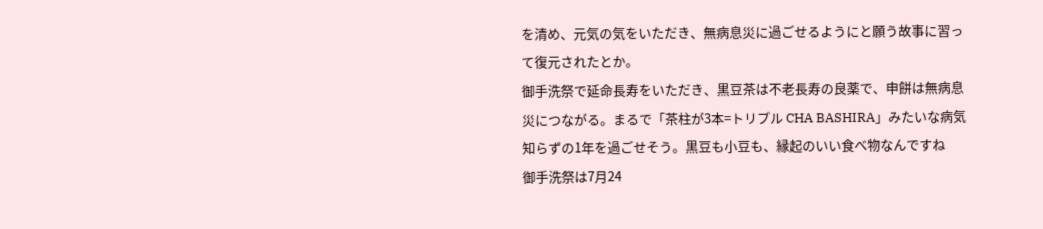を清め、元気の気をいただき、無病息災に過ごせるようにと願う故事に習って復元されたとか。
御手洗祭で延命長寿をいただき、黒豆茶は不老長寿の良薬で、申餅は無病息災につながる。まるで「茶柱が3本=トリプル CHA BASHIRA」みたいな病気知らずの1年を過ごせそう。黒豆も小豆も、縁起のいい食べ物なんですね
御手洗祭は7月24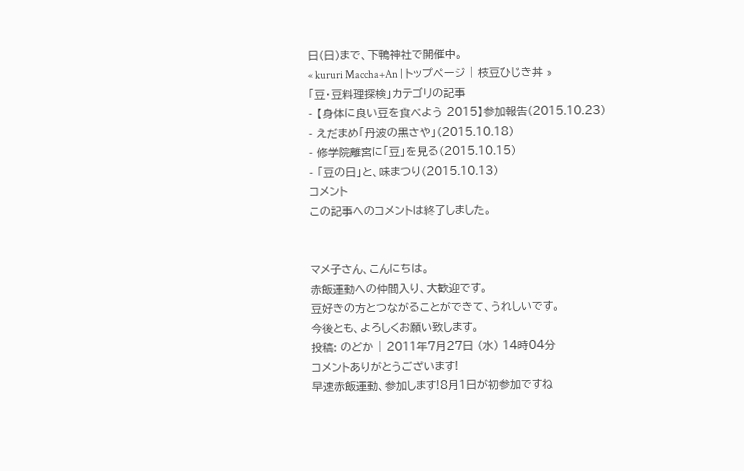日(日)まで、下鴨神社で開催中。
« kururi Maccha+An | トップページ | 枝豆ひじき丼 »
「豆・豆料理探検」カテゴリの記事
- 【身体に良い豆を食べよう 2015】参加報告(2015.10.23)
- えだまめ「丹波の黒さや」(2015.10.18)
- 修学院離宮に「豆」を見る(2015.10.15)
- 「豆の日」と、味まつり(2015.10.13)
コメント
この記事へのコメントは終了しました。


マメ子さん、こんにちは。
赤飯運動への仲間入り、大歓迎です。
豆好きの方とつながることができて、うれしいです。
今後とも、よろしくお願い致します。
投稿: のどか | 2011年7月27日 (水) 14時04分
コメントありがとうございます!
早速赤飯運動、参加します!8月1日が初参加ですね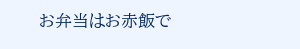お弁当はお赤飯で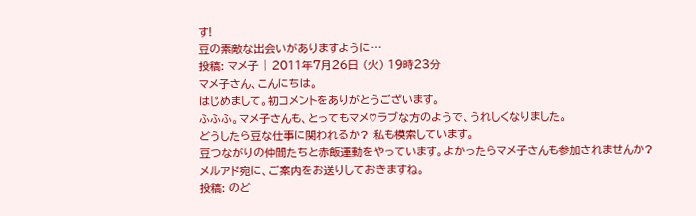す!
豆の素敵な出会いがありますように…
投稿: マメ子 | 2011年7月26日 (火) 19時23分
マメ子さん、こんにちは。
はじめまして。初コメントをありがとうございます。
ふふふ。マメ子さんも、とってもマメ♡ラブな方のようで、うれしくなりました。
どうしたら豆な仕事に関われるか? 私も模索しています。
豆つながりの仲間たちと赤飯運動をやっています。よかったらマメ子さんも参加されませんか?
メルアド宛に、ご案内をお送りしておきますね。
投稿: のど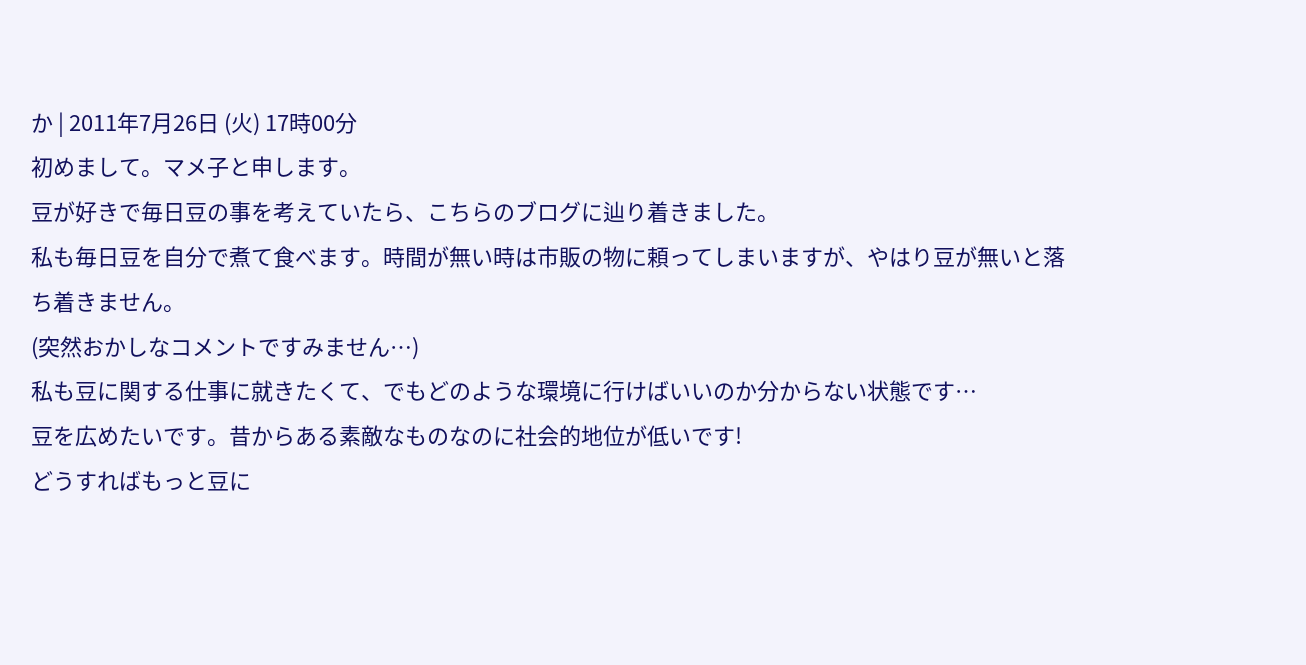か | 2011年7月26日 (火) 17時00分
初めまして。マメ子と申します。
豆が好きで毎日豆の事を考えていたら、こちらのブログに辿り着きました。
私も毎日豆を自分で煮て食べます。時間が無い時は市販の物に頼ってしまいますが、やはり豆が無いと落ち着きません。
(突然おかしなコメントですみません…)
私も豆に関する仕事に就きたくて、でもどのような環境に行けばいいのか分からない状態です…
豆を広めたいです。昔からある素敵なものなのに社会的地位が低いです!
どうすればもっと豆に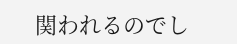関われるのでし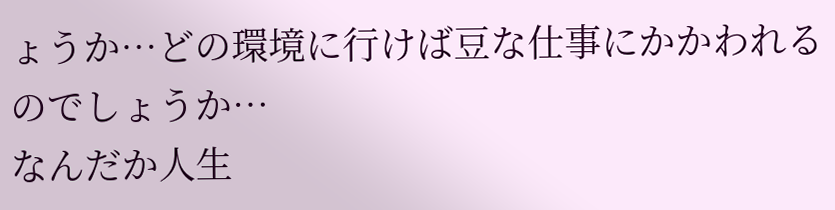ょうか…どの環境に行けば豆な仕事にかかわれるのでしょうか…
なんだか人生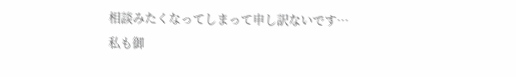相談みたくなってしまって申し訳ないです…
私も御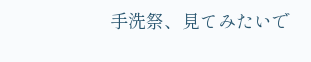手洗祭、見てみたいで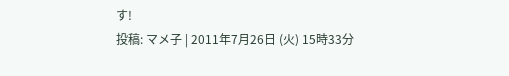す!
投稿: マメ子 | 2011年7月26日 (火) 15時33分